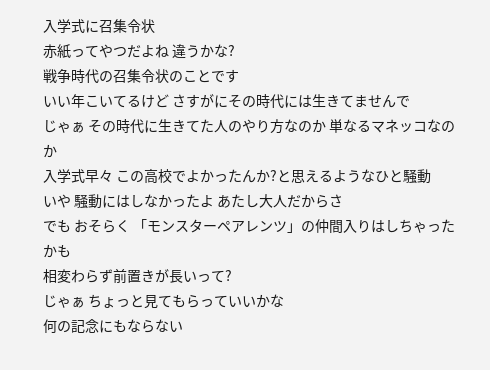入学式に召集令状
赤紙ってやつだよね 違うかな?
戦争時代の召集令状のことです
いい年こいてるけど さすがにその時代には生きてませんで
じゃぁ その時代に生きてた人のやり方なのか 単なるマネッコなのか
入学式早々 この高校でよかったんか?と思えるようなひと騒動
いや 騒動にはしなかったよ あたし大人だからさ
でも おそらく 「モンスターペアレンツ」の仲間入りはしちゃったかも
相変わらず前置きが長いって?
じゃぁ ちょっと見てもらっていいかな
何の記念にもならない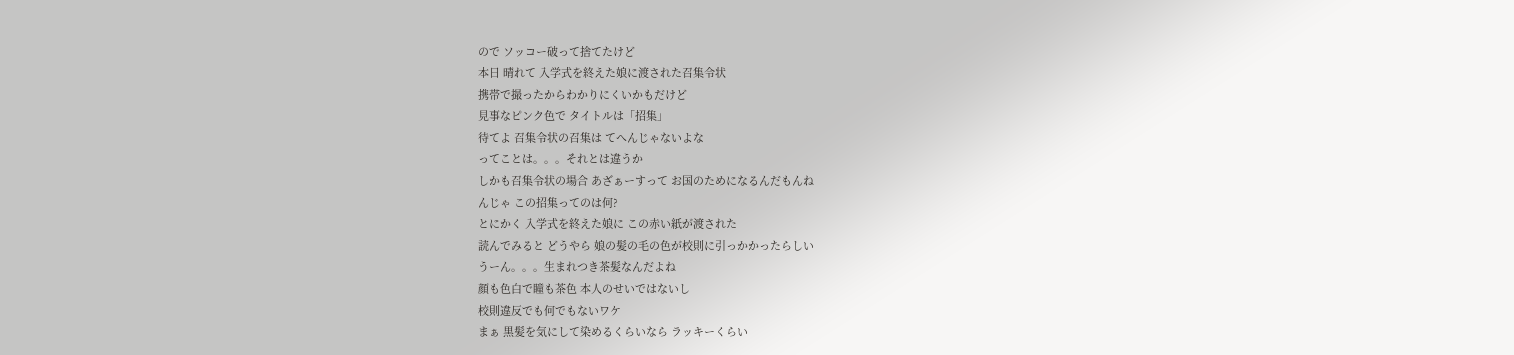ので ソッコー破って捨てたけど
本日 晴れて 入学式を終えた娘に渡された召集令状
携帯で撮ったからわかりにくいかもだけど
見事なピンク色で タイトルは「招集」
待てよ 召集令状の召集は てへんじゃないよな
ってことは。。。それとは違うか
しかも召集令状の場合 あざぁーすって お国のためになるんだもんね
んじゃ この招集ってのは何?
とにかく 入学式を終えた娘に この赤い紙が渡された
読んでみると どうやら 娘の髪の毛の色が校則に引っかかったらしい
うーん。。。生まれつき茶髪なんだよね
顔も色白で瞳も茶色 本人のせいではないし
校則違反でも何でもないワケ
まぁ 黒髪を気にして染めるくらいなら ラッキーくらい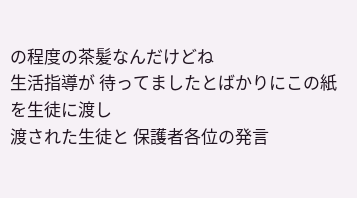の程度の茶髪なんだけどね
生活指導が 待ってましたとばかりにこの紙を生徒に渡し
渡された生徒と 保護者各位の発言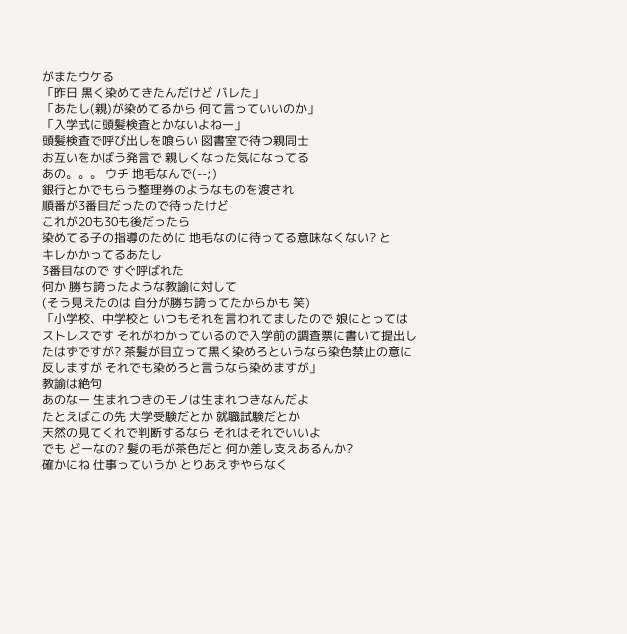がまたウケる
「昨日 黒く染めてきたんだけど バレた」
「あたし(親)が染めてるから 何て言っていいのか」
「入学式に頭髪検査とかないよねー」
頭髪検査で呼び出しを喰らい 図書室で待つ親同士
お互いをかばう発言で 親しくなった気になってる
あの。。。 ウチ 地毛なんで(--;)
銀行とかでもらう整理券のようなものを渡され
順番が3番目だったので待ったけど
これが20も30も後だったら
染めてる子の指導のために 地毛なのに待ってる意味なくない? と
キレかかってるあたし
3番目なので すぐ呼ばれた
何か 勝ち誇ったような教諭に対して
(そう見えたのは 自分が勝ち誇ってたからかも 笑)
「小学校、中学校と いつもそれを言われてましたので 娘にとってはストレスです それがわかっているので入学前の調査票に書いて提出したはずですが? 茶髪が目立って黒く染めろというなら染色禁止の意に反しますが それでも染めろと言うなら染めますが」
教諭は絶句
あのなー 生まれつきのモノは生まれつきなんだよ
たとえばこの先 大学受験だとか 就職試験だとか
天然の見てくれで判断するなら それはそれでいいよ
でも どーなの? 髪の毛が茶色だと 何か差し支えあるんか?
確かにね 仕事っていうか とりあえずやらなく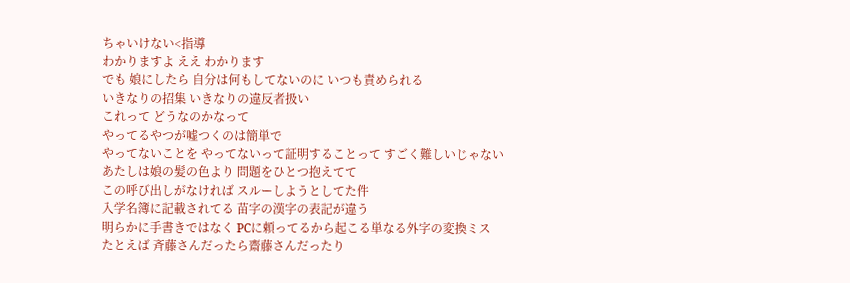ちゃいけない<指導
わかりますよ ええ わかります
でも 娘にしたら 自分は何もしてないのに いつも責められる
いきなりの招集 いきなりの違反者扱い
これって どうなのかなって
やってるやつが嘘つくのは簡単で
やってないことを やってないって証明することって すごく難しいじゃない
あたしは娘の髪の色より 問題をひとつ抱えてて
この呼び出しがなければ スルーしようとしてた件
入学名簿に記載されてる 苗字の漢字の表記が違う
明らかに手書きではなく PCに頼ってるから起こる単なる外字の変換ミス
たとえば 斉藤さんだったら齋藤さんだったり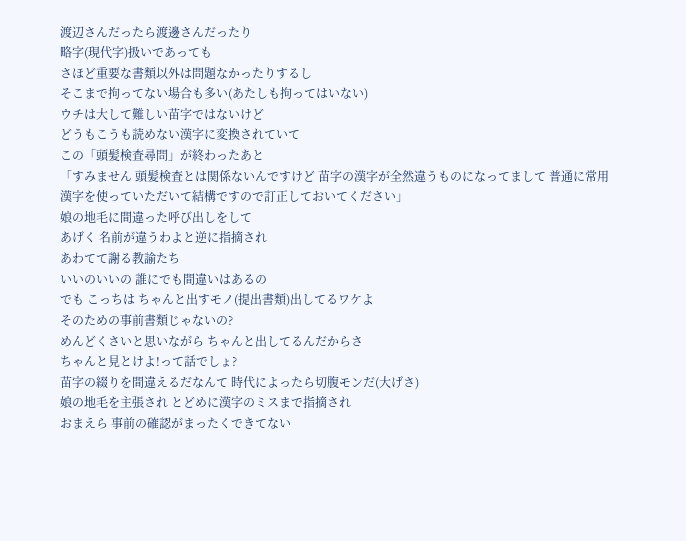渡辺さんだったら渡邊さんだったり
略字(現代字)扱いであっても
さほど重要な書類以外は問題なかったりするし
そこまで拘ってない場合も多い(あたしも拘ってはいない)
ウチは大して難しい苗字ではないけど
どうもこうも読めない漢字に変換されていて
この「頭髪検査尋問」が終わったあと
「すみません 頭髪検査とは関係ないんですけど 苗字の漢字が全然違うものになってまして 普通に常用漢字を使っていただいて結構ですので訂正しておいてください」
娘の地毛に間違った呼び出しをして
あげく 名前が違うわよと逆に指摘され
あわてて謝る教諭たち
いいのいいの 誰にでも間違いはあるの
でも こっちは ちゃんと出すモノ(提出書類)出してるワケよ
そのための事前書類じゃないの?
めんどくさいと思いながら ちゃんと出してるんだからさ
ちゃんと見とけよ!って話でしょ?
苗字の綴りを間違えるだなんて 時代によったら切腹モンだ(大げさ)
娘の地毛を主張され とどめに漢字のミスまで指摘され
おまえら 事前の確認がまったくできてない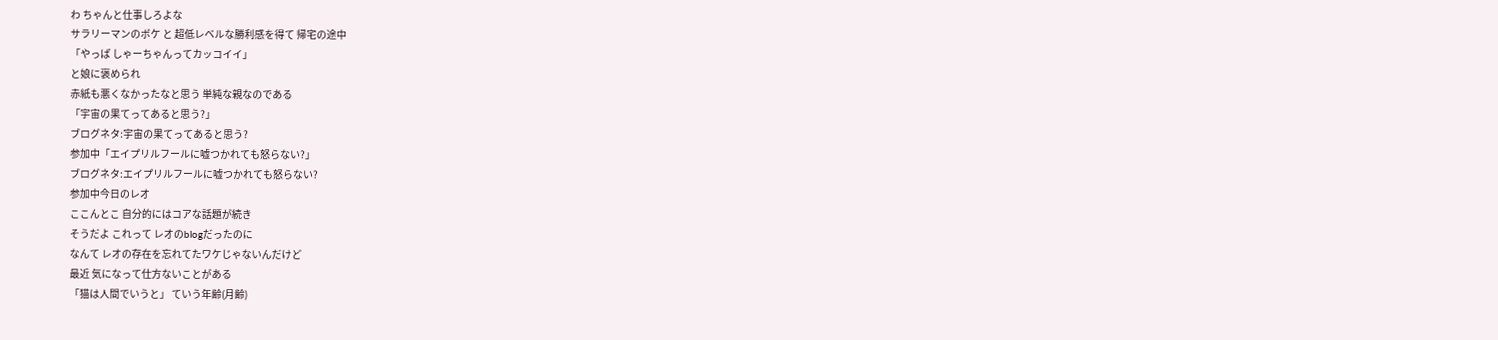わ ちゃんと仕事しろよな
サラリーマンのボケ と 超低レベルな勝利感を得て 帰宅の途中
「やっぱ しゃーちゃんってカッコイイ」
と娘に褒められ
赤紙も悪くなかったなと思う 単純な親なのである
「宇宙の果てってあると思う?」
ブログネタ:宇宙の果てってあると思う?
参加中「エイプリルフールに嘘つかれても怒らない?」
ブログネタ:エイプリルフールに嘘つかれても怒らない?
参加中今日のレオ
ここんとこ 自分的にはコアな話題が続き
そうだよ これって レオのblogだったのに
なんて レオの存在を忘れてたワケじゃないんだけど
最近 気になって仕方ないことがある
「猫は人間でいうと」 ていう年齢(月齢)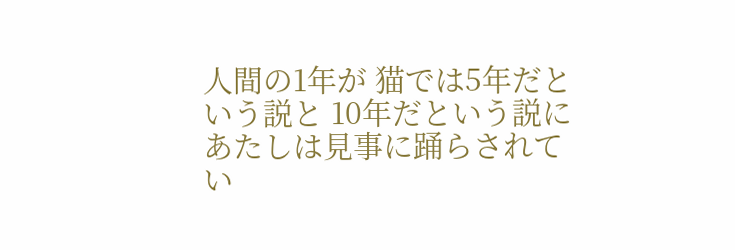人間の1年が 猫では5年だという説と 10年だという説に
あたしは見事に踊らされてい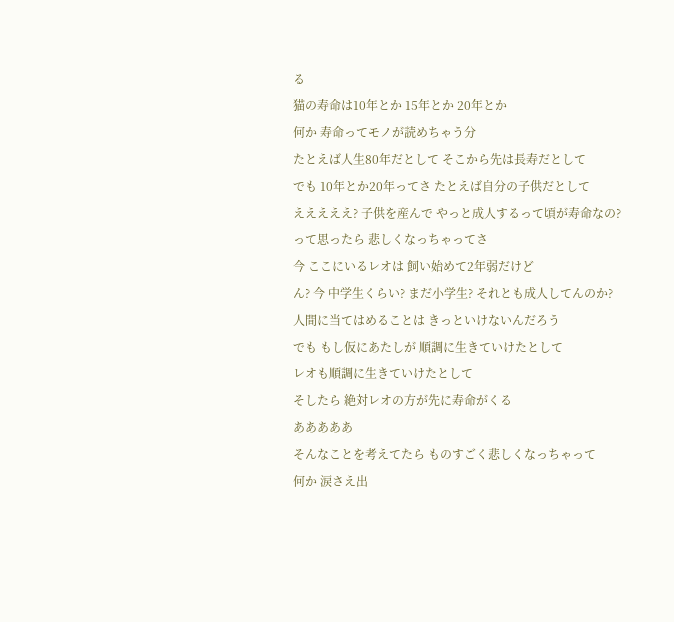る
猫の寿命は10年とか 15年とか 20年とか
何か 寿命ってモノが読めちゃう分
たとえば人生80年だとして そこから先は長寿だとして
でも 10年とか20年ってさ たとえば自分の子供だとして
えええええ? 子供を産んで やっと成人するって頃が寿命なの?
って思ったら 悲しくなっちゃってさ
今 ここにいるレオは 飼い始めて2年弱だけど
ん? 今 中学生くらい? まだ小学生? それとも成人してんのか?
人間に当てはめることは きっといけないんだろう
でも もし仮にあたしが 順調に生きていけたとして
レオも順調に生きていけたとして
そしたら 絶対レオの方が先に寿命がくる
あああああ
そんなことを考えてたら ものすごく悲しくなっちゃって
何か 涙さえ出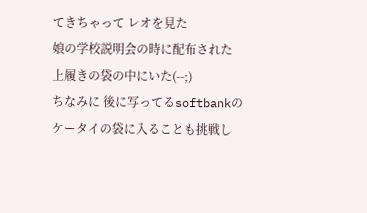てきちゃって レオを見た
娘の学校説明会の時に配布された 上履きの袋の中にいた(--;)
ちなみに 後に写ってるsoftbankのケータイの袋に入ることも挑戦し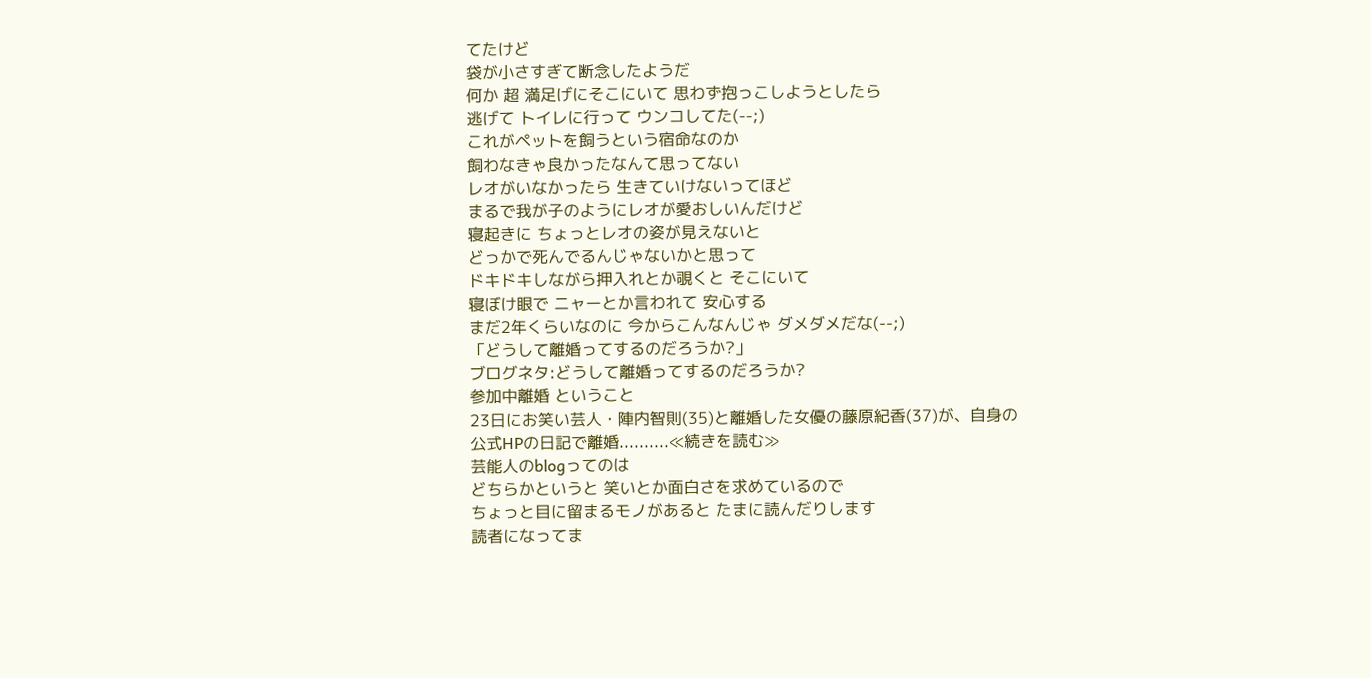てたけど
袋が小さすぎて断念したようだ
何か 超 満足げにそこにいて 思わず抱っこしようとしたら
逃げて トイレに行って ウンコしてた(--;)
これがペットを飼うという宿命なのか
飼わなきゃ良かったなんて思ってない
レオがいなかったら 生きていけないってほど
まるで我が子のようにレオが愛おしいんだけど
寝起きに ちょっとレオの姿が見えないと
どっかで死んでるんじゃないかと思って
ドキドキしながら押入れとか覗くと そこにいて
寝ぼけ眼で ニャーとか言われて 安心する
まだ2年くらいなのに 今からこんなんじゃ ダメダメだな(--;)
「どうして離婚ってするのだろうか?」
ブログネタ:どうして離婚ってするのだろうか?
参加中離婚 ということ
23日にお笑い芸人・陣内智則(35)と離婚した女優の藤原紀香(37)が、自身の公式HPの日記で離婚..........≪続きを読む≫
芸能人のblogってのは
どちらかというと 笑いとか面白さを求めているので
ちょっと目に留まるモノがあると たまに読んだりします
読者になってま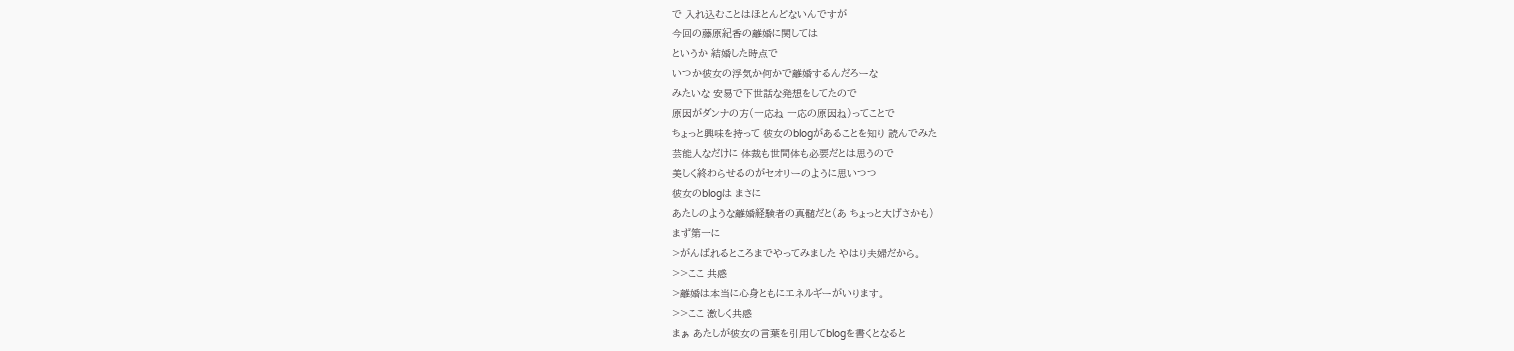で 入れ込むことはほとんどないんですが
今回の藤原紀香の離婚に関しては
というか 結婚した時点で
いつか彼女の浮気か何かで離婚するんだろーな
みたいな 安易で下世話な発想をしてたので
原因がダンナの方(一応ね 一応の原因ね)ってことで
ちょっと興味を持って 彼女のblogがあることを知り 読んでみた
芸能人なだけに 体裁も世間体も必要だとは思うので
美しく終わらせるのがセオリーのように思いつつ
彼女のblogは まさに
あたしのような離婚経験者の真髄だと(あ ちょっと大げさかも)
まず第一に
>がんばれるところまでやってみました やはり夫婦だから。
>>ここ 共感
>離婚は本当に心身ともにエネルギーがいります。
>>ここ 激しく共感
まぁ あたしが彼女の言葉を引用してblogを書くとなると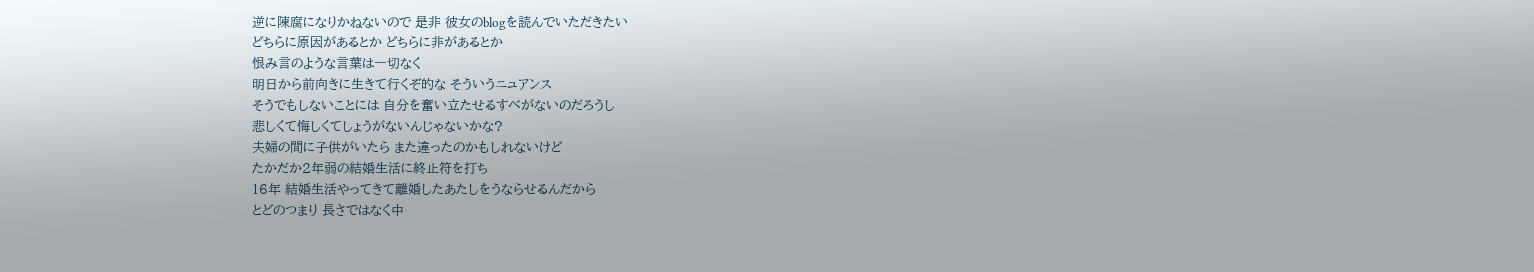逆に陳腐になりかねないので 是非 彼女のblogを読んでいただきたい
どちらに原因があるとか どちらに非があるとか
恨み言のような言葉は一切なく
明日から前向きに生きて行くぞ的な そういうニュアンス
そうでもしないことには 自分を奮い立たせるすべがないのだろうし
悲しくて悔しくてしょうがないんじゃないかな?
夫婦の間に子供がいたら また違ったのかもしれないけど
たかだか2年弱の結婚生活に終止符を打ち
16年 結婚生活やってきて離婚したあたしをうならせるんだから
とどのつまり 長さではなく中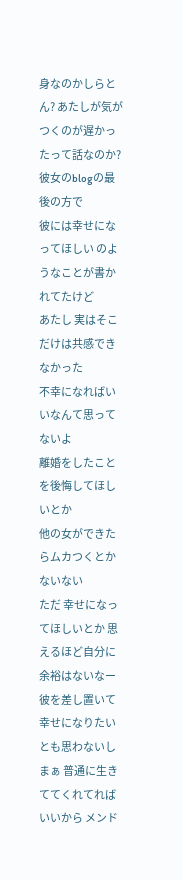身なのかしらと
ん? あたしが気がつくのが遅かったって話なのか?
彼女のblogの最後の方で
彼には幸せになってほしい のようなことが書かれてたけど
あたし 実はそこだけは共感できなかった
不幸になればいいなんて思ってないよ
離婚をしたことを後悔してほしいとか
他の女ができたらムカつくとか ないない
ただ 幸せになってほしいとか 思えるほど自分に余裕はないなー
彼を差し置いて 幸せになりたいとも思わないし
まぁ 普通に生きててくれてればいいから メンド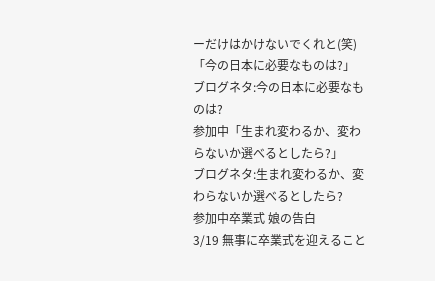ーだけはかけないでくれと(笑)
「今の日本に必要なものは?」
ブログネタ:今の日本に必要なものは?
参加中「生まれ変わるか、変わらないか選べるとしたら?」
ブログネタ:生まれ変わるか、変わらないか選べるとしたら?
参加中卒業式 娘の告白
3/19 無事に卒業式を迎えること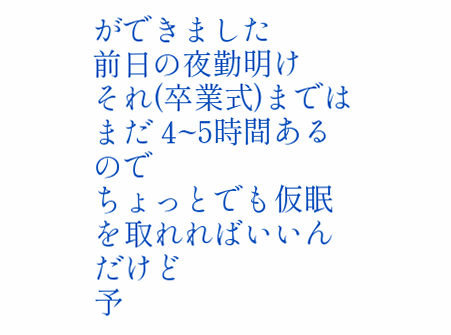ができました
前日の夜勤明け
それ(卒業式)まではまだ 4~5時間あるので
ちょっとでも仮眠を取れればいいんだけど
予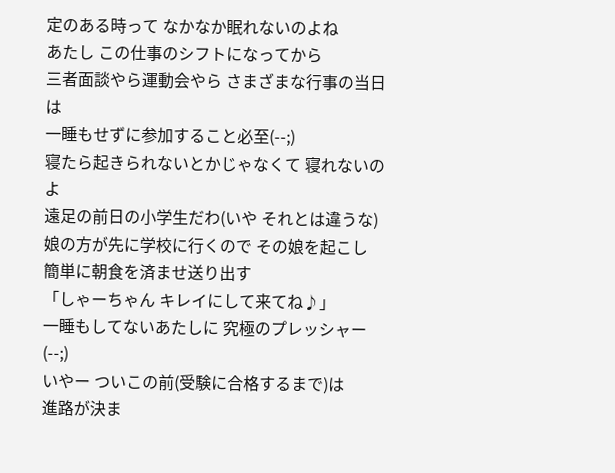定のある時って なかなか眠れないのよね
あたし この仕事のシフトになってから
三者面談やら運動会やら さまざまな行事の当日は
一睡もせずに参加すること必至(--;)
寝たら起きられないとかじゃなくて 寝れないのよ
遠足の前日の小学生だわ(いや それとは違うな)
娘の方が先に学校に行くので その娘を起こし
簡単に朝食を済ませ送り出す
「しゃーちゃん キレイにして来てね♪」
一睡もしてないあたしに 究極のプレッシャー(--;)
いやー ついこの前(受験に合格するまで)は
進路が決ま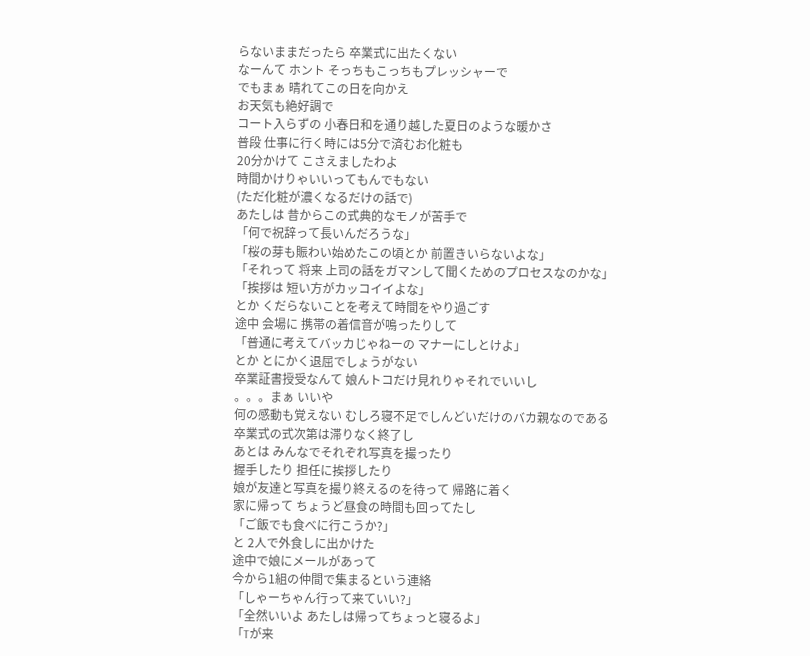らないままだったら 卒業式に出たくない
なーんて ホント そっちもこっちもプレッシャーで
でもまぁ 晴れてこの日を向かえ
お天気も絶好調で
コート入らずの 小春日和を通り越した夏日のような暖かさ
普段 仕事に行く時には5分で済むお化粧も
20分かけて こさえましたわよ
時間かけりゃいいってもんでもない
(ただ化粧が濃くなるだけの話で)
あたしは 昔からこの式典的なモノが苦手で
「何で祝辞って長いんだろうな」
「桜の芽も賑わい始めたこの頃とか 前置きいらないよな」
「それって 将来 上司の話をガマンして聞くためのプロセスなのかな」
「挨拶は 短い方がカッコイイよな」
とか くだらないことを考えて時間をやり過ごす
途中 会場に 携帯の着信音が鳴ったりして
「普通に考えてバッカじゃねーの マナーにしとけよ」
とか とにかく退屈でしょうがない
卒業証書授受なんて 娘んトコだけ見れりゃそれでいいし
。。。まぁ いいや
何の感動も覚えない むしろ寝不足でしんどいだけのバカ親なのである
卒業式の式次第は滞りなく終了し
あとは みんなでそれぞれ写真を撮ったり
握手したり 担任に挨拶したり
娘が友達と写真を撮り終えるのを待って 帰路に着く
家に帰って ちょうど昼食の時間も回ってたし
「ご飯でも食べに行こうか?」
と 2人で外食しに出かけた
途中で娘にメールがあって
今から1組の仲間で集まるという連絡
「しゃーちゃん行って来ていい?」
「全然いいよ あたしは帰ってちょっと寝るよ」
「Tが来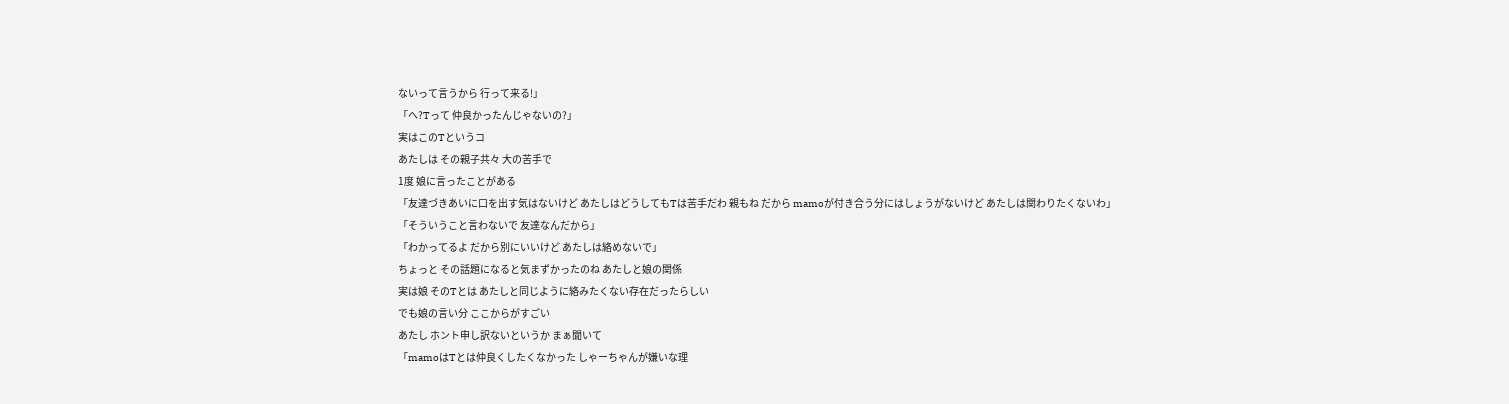ないって言うから 行って来る!」
「へ?Tって 仲良かったんじゃないの?」
実はこのTというコ
あたしは その親子共々 大の苦手で
1度 娘に言ったことがある
「友達づきあいに口を出す気はないけど あたしはどうしてもTは苦手だわ 親もね だから mamoが付き合う分にはしょうがないけど あたしは関わりたくないわ」
「そういうこと言わないで 友達なんだから」
「わかってるよ だから別にいいけど あたしは絡めないで」
ちょっと その話題になると気まずかったのね あたしと娘の関係
実は娘 そのTとは あたしと同じように絡みたくない存在だったらしい
でも娘の言い分 ここからがすごい
あたし ホント申し訳ないというか まぁ聞いて
「mamoはTとは仲良くしたくなかった しゃーちゃんが嫌いな理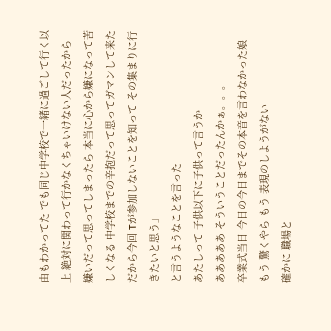由もわかってた でも同じ中学校で一緒に過ごして行く以上 絶対に関わって行かなくちゃいけない人だったから 嫌いだって思ってしまったら 本当に心から嫌になって苦しくなる 中学校までの辛抱だって思ってガマンして来た だから今回 Tが参加しないことを知って その集まりに行きたいと思う」
と言うようなことを言った
あたしって 子供以下に子供って言うか
あああああ そういうことだったんかぁ。。。
卒業式当日 今日の今日までその本音を言わなかった娘
もう 驚くやら もう 表現のしようがない
確かに 職場と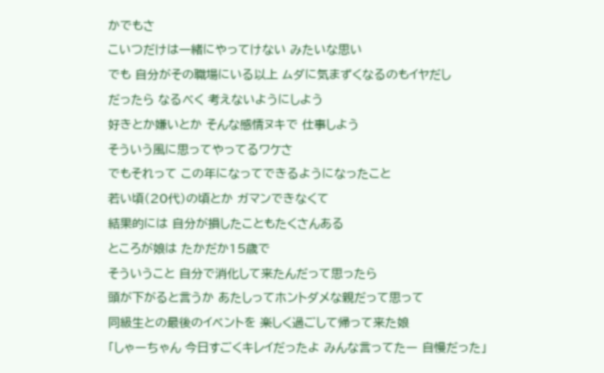かでもさ
こいつだけは一緒にやってけない みたいな思い
でも 自分がその職場にいる以上 ムダに気まずくなるのもイヤだし
だったら なるべく 考えないようにしよう
好きとか嫌いとか そんな感情ヌキで 仕事しよう
そういう風に思ってやってるワケさ
でもそれって この年になってできるようになったこと
若い頃(20代)の頃とか ガマンできなくて
結果的には 自分が損したこともたくさんある
ところが娘は たかだか15歳で
そういうこと 自分で消化して来たんだって思ったら
頭が下がると言うか あたしってホントダメな親だって思って
同級生との最後のイベントを 楽しく過ごして帰って来た娘
「しゃーちゃん 今日すごくキレイだったよ みんな言ってたー 自慢だった」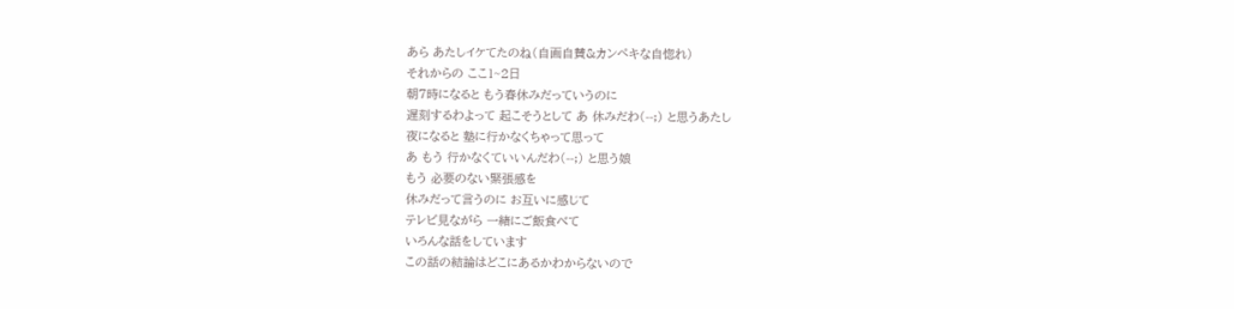あら あたしイケてたのね(自画自賛&カンペキな自惚れ)
それからの ここ1~2日
朝7時になると もう春休みだっていうのに
遅刻するわよって 起こそうとして あ 休みだわ(--;) と思うあたし
夜になると 塾に行かなくちゃって思って
あ もう 行かなくていいんだわ(--;) と思う娘
もう 必要のない緊張感を
休みだって言うのに お互いに感じて
テレビ見ながら 一緒にご飯食べて
いろんな話をしています
この話の結論はどこにあるかわからないので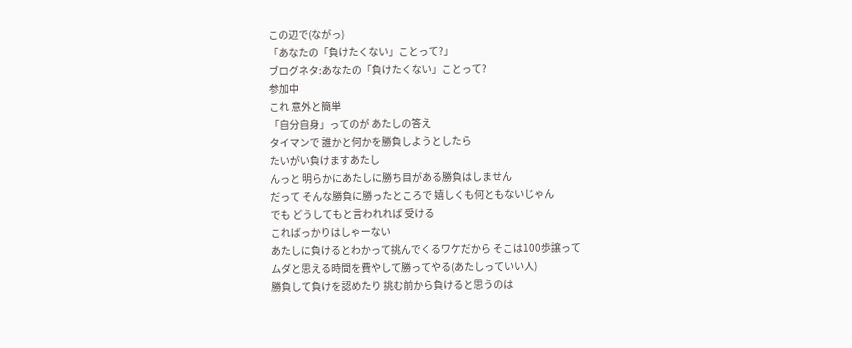この辺で(ながっ)
「あなたの「負けたくない」ことって?」
ブログネタ:あなたの「負けたくない」ことって?
参加中
これ 意外と簡単
「自分自身」ってのが あたしの答え
タイマンで 誰かと何かを勝負しようとしたら
たいがい負けますあたし
んっと 明らかにあたしに勝ち目がある勝負はしません
だって そんな勝負に勝ったところで 嬉しくも何ともないじゃん
でも どうしてもと言われれば 受ける
こればっかりはしゃーない
あたしに負けるとわかって挑んでくるワケだから そこは100歩譲って
ムダと思える時間を費やして勝ってやる(あたしっていい人)
勝負して負けを認めたり 挑む前から負けると思うのは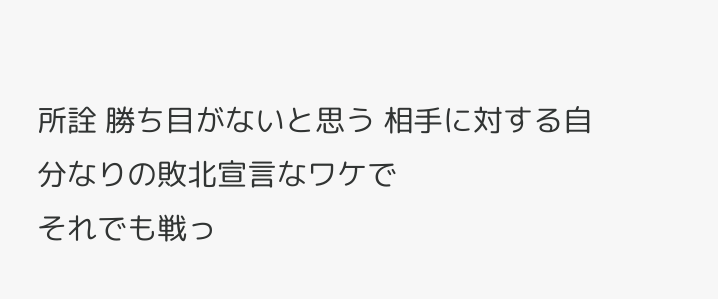所詮 勝ち目がないと思う 相手に対する自分なりの敗北宣言なワケで
それでも戦っ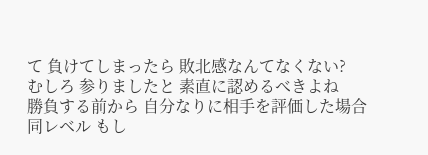て 負けてしまったら 敗北感なんてなくない?
むしろ 参りましたと 素直に認めるべきよね
勝負する前から 自分なりに相手を評価した場合
同レベル もし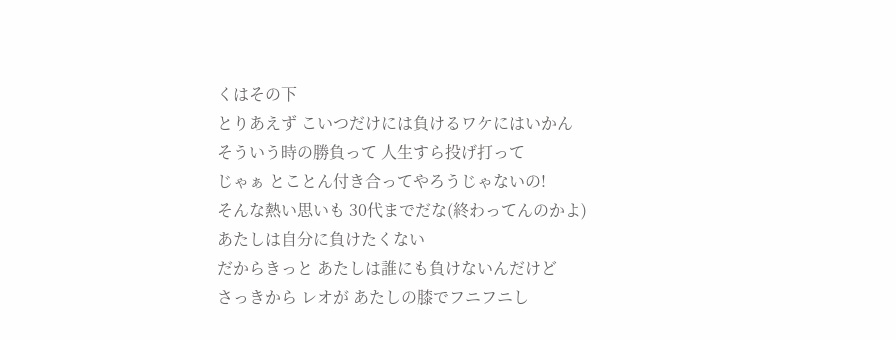くはその下
とりあえず こいつだけには負けるワケにはいかん
そういう時の勝負って 人生すら投げ打って
じゃぁ とことん付き合ってやろうじゃないの!
そんな熱い思いも 30代までだな(終わってんのかよ)
あたしは自分に負けたくない
だからきっと あたしは誰にも負けないんだけど
さっきから レオが あたしの膝でフニフニし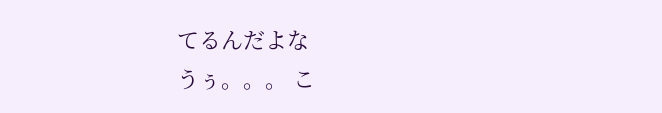てるんだよな
うぅ。。。 こ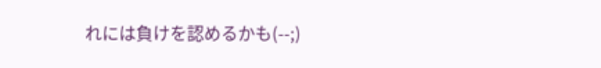れには負けを認めるかも(--;)